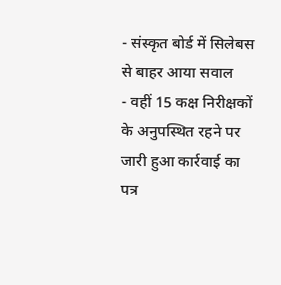- संस्कृत बोर्ड में सिलेबस से बाहर आया सवाल
- वहीं 15 कक्ष निरीक्षकों के अनुपस्थित रहने पर जारी हुआ कार्रवाई का पत्र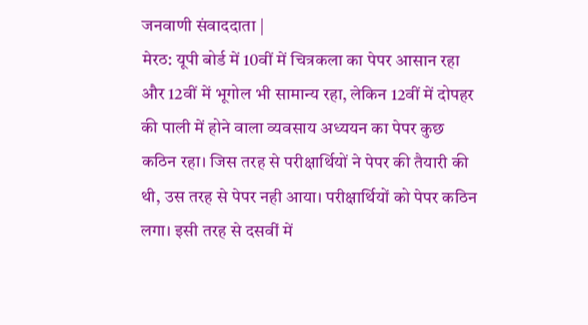जनवाणी संवाददाता |
मेरठ: यूपी बोर्ड में 10वीं में चित्रकला का पेपर आसान रहा और 12वीं में भूगोल भी सामान्य रहा, लेकिन 12वीं में दोपहर की पाली में होने वाला व्यवसाय अध्ययन का पेपर कुछ कठिन रहा। जिस तरह से परीक्षार्थियों ने पेपर की तैयारी की थी, उस तरह से पेपर नही आया। परीक्षार्थियों को पेपर कठिन लगा। इसी तरह से दसवीं में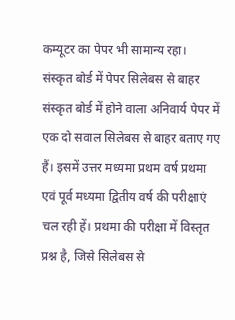कम्यूटर का पेपर भी सामान्य रहा।
संस्कृत बोर्ड में पेपर सिलेबस से बाहर
संस्कृत बोर्ड में होने वाला अनिवार्य पेपर में एक दो सवाल सिलेबस से बाहर बताए गए हैं। इसमें उत्तर मध्यमा प्रथम वर्ष प्रथमा एवं पूर्व मध्यमा द्वितीय वर्ष की परीक्षाएं चल रही हें। प्रथमा की परीक्षा में विस्तृत प्रश्न है, जिसे सिलेबस से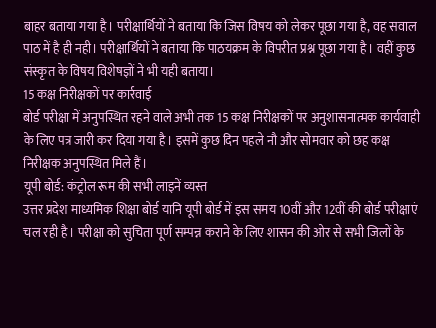बाहर बताया गया है। परीक्षार्थियों ने बताया कि जिस विषय को लेकर पूछा गया है, वह सवाल पाठ में है ही नही। परीक्षार्थियों ने बताया कि पाठयक्रम के विपरीत प्रश्न पूछा गया है। वहीं कुछ संस्कृत के विषय विशेषज्ञों ने भी यही बताया।
15 कक्ष निरीक्षकों पर कार्रवाई
बोर्ड परीक्षा में अनुपस्थित रहने वाले अभी तक 15 कक्ष निरीक्षकों पर अनुशासनात्मक कार्यवाही के लिए पत्र जारी कर दिया गया है। इसमें कुछ दिन पहले नौ और सोमवार को छह कक्ष निरीक्षक अनुपस्थित मिले हैं।
यूपी बोर्ड: कंट्रोल रूम की सभी लाइनें व्यस्त
उत्तर प्रदेश माध्यमिक शिक्षा बोर्ड यानि यूपी बोर्ड में इस समय 10वीं और 12वीं की बोर्ड परीक्षाएं चल रही है। परीक्षा को सुचिता पूर्ण सम्पन्न कराने के लिए शासन की ओर से सभी जिलों के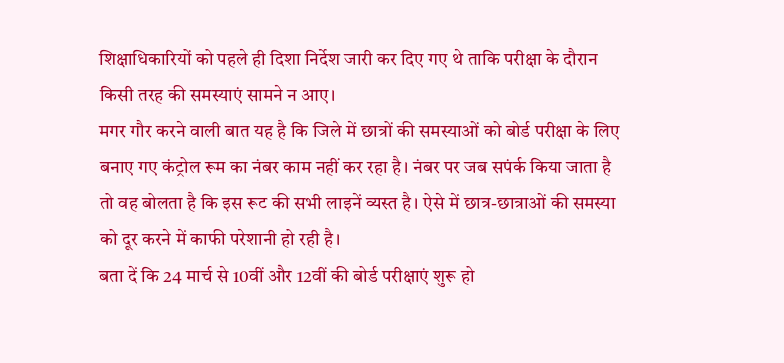शिक्षाधिकारियों को पहले ही दिशा निर्देश जारी कर दिए गए थे ताकि परीक्षा के दौरान किसी तरह की समस्याएं सामने न आए।
मगर गौर करने वाली बात यह है कि जिले में छात्रों की समस्याओं को बोर्ड परीक्षा के लिए बनाए गए कंट्रोल रूम का नंबर काम नहीं कर रहा है। नंबर पर जब सपंर्क किया जाता है तो वह बोलता है कि इस रूट की सभी लाइनें व्यस्त है। ऐसे में छात्र-छात्राओं की समस्या को दूर करने में काफी परेशानी हो रही है।
बता दें कि 24 मार्च से 10वीं और 12वीं की बोर्ड परीक्षाएं शुरू हो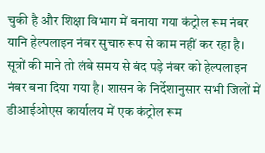चुकी है और शिक्षा विभाग में बनाया गया कंट्रोल रूम नंबर यानि हेल्पलाइन नंबर सुचारु रूप से काम नहीं कर रहा है। सूत्रों की माने तो लंबे समय से बंद पड़े नंबर को हेल्पलाइन नंबर बना दिया गया है। शासन के निर्देशानुसार सभी जिलों में डीआईओएस कार्यालय में एक कंट्रोल रूम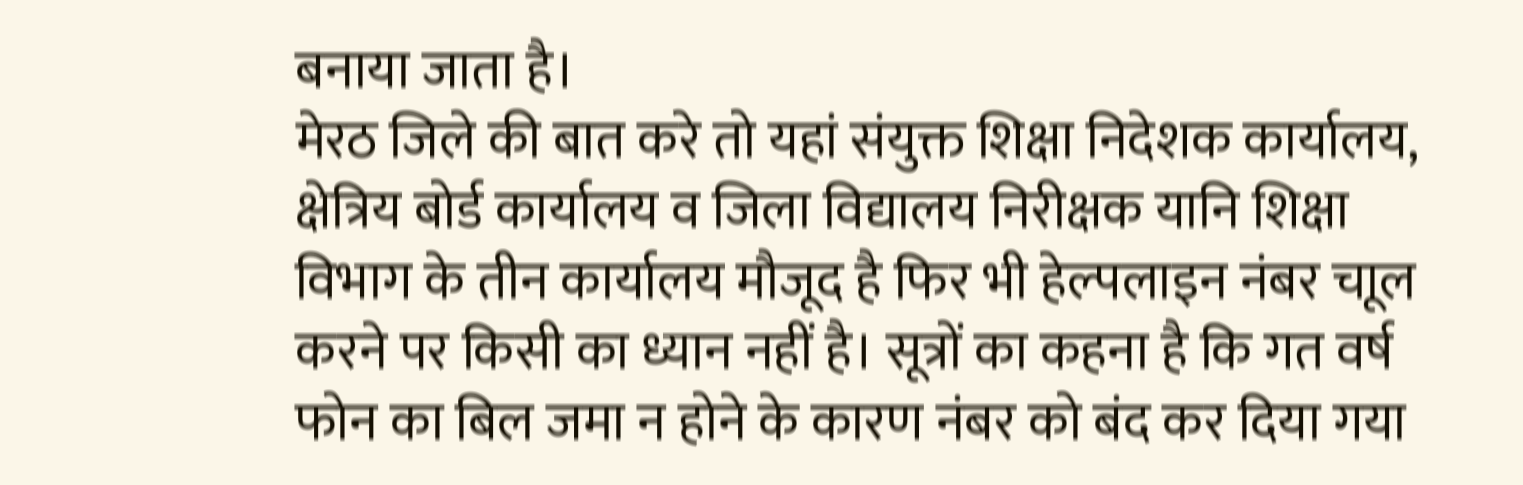बनाया जाता है।
मेरठ जिले की बात करे तो यहां संयुक्त शिक्षा निदेशक कार्यालय, क्षेत्रिय बोर्ड कार्यालय व जिला विद्यालय निरीक्षक यानि शिक्षा विभाग के तीन कार्यालय मौजूद है फिर भी हेल्पलाइन नंबर चाूल करने पर किसी का ध्यान नहीं है। सूत्रों का कहना है कि गत वर्ष फोन का बिल जमा न होने के कारण नंबर को बंद कर दिया गया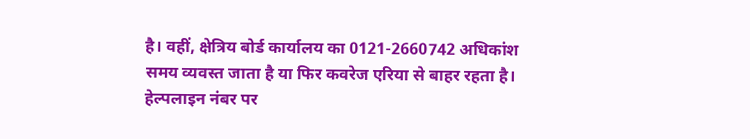है। वहीं, क्षेत्रिय बोर्ड कार्यालय का 0121-2660742 अधिकांश समय व्यवस्त जाता है या फिर कवरेज एरिया से बाहर रहता है।
हेल्पलाइन नंबर पर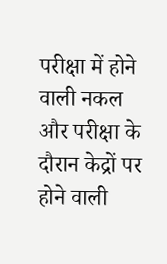परीक्षा में होने वाली नकल और परीक्षा के दौरान केद्रों पर होने वाली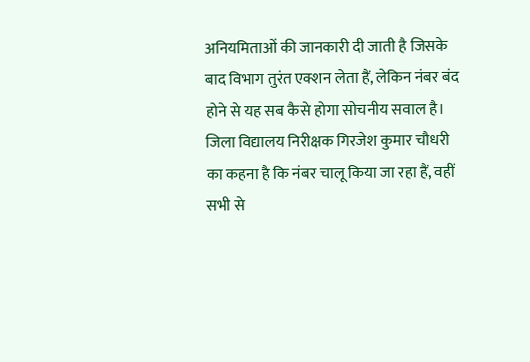अनियमिताओं की जानकारी दी जाती है जिसके बाद विभाग तुरंत एक्शन लेता हैं, लेकिन नंबर बंद होने से यह सब कैसे होगा सोचनीय सवाल है। जिला विद्यालय निरीक्षक गिरजेश कुमार चौधरी का कहना है कि नंबर चालू किया जा रहा हैं, वहीं सभी से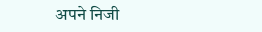अपने निजी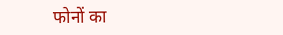फोनों का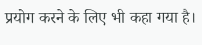प्रयोग करने के लिए भी कहा गया है।